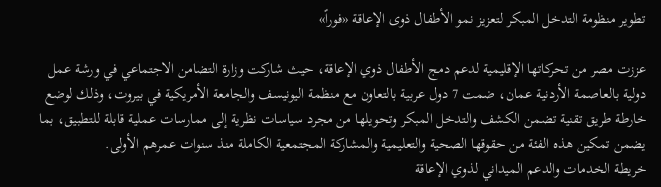تطوير منظومة التدخل المبكر لتعزيز نمو الأطفال ذوى الإعاقة «فوراً»

عززت مصر من تحركاتها الإقليمية لدعم دمج الأطفال ذوي الإعاقة، حيث شاركت وزارة التضامن الاجتماعي في ورشة عمل دولية بالعاصمة الأردنية عمان، ضمت 7 دول عربية بالتعاون مع منظمة اليونيسف والجامعة الأمريكية في بيروت، وذلك لوضع خارطة طريق تقنية تضمن الكشف والتدخل المبكر وتحويلها من مجرد سياسات نظرية إلى ممارسات عملية قابلة للتطبيق، بما يضمن تمكين هذه الفئة من حقوقها الصحية والتعليمية والمشاركة المجتمعية الكاملة منذ سنوات عمرهم الأولى.
خريطة الخدمات والدعم الميداني لذوي الإعاقة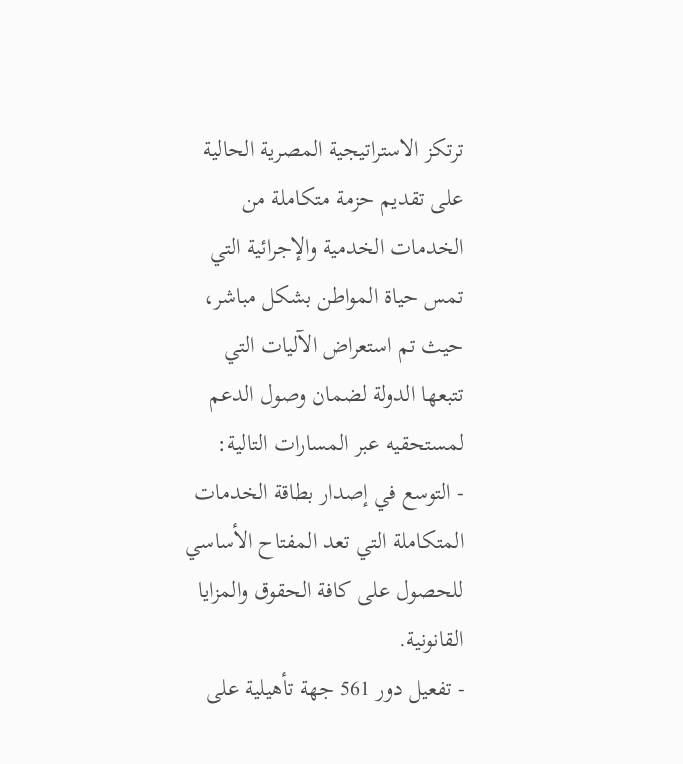ترتكز الاستراتيجية المصرية الحالية على تقديم حزمة متكاملة من الخدمات الخدمية والإجرائية التي تمس حياة المواطن بشكل مباشر، حيث تم استعراض الآليات التي تتبعها الدولة لضمان وصول الدعم لمستحقيه عبر المسارات التالية:
- التوسع في إصدار بطاقة الخدمات المتكاملة التي تعد المفتاح الأساسي للحصول على كافة الحقوق والمزايا القانونية.
- تفعيل دور 561 جهة تأهيلية على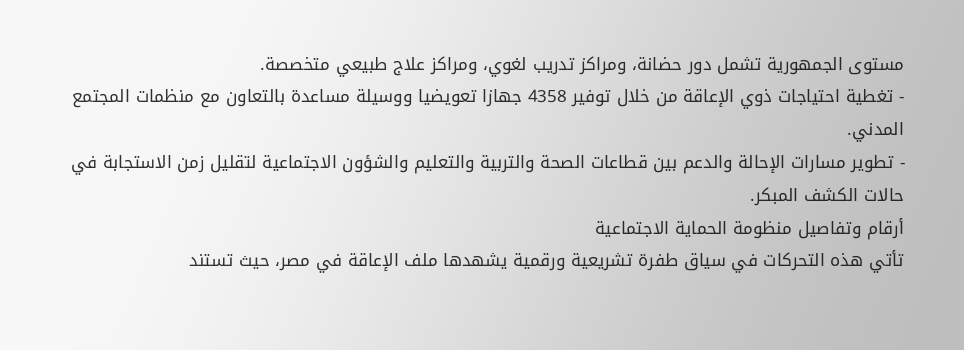مستوى الجمهورية تشمل دور حضانة، ومراكز تدريب لغوي، ومراكز علاج طبيعي متخصصة.
- تغطية احتياجات ذوي الإعاقة من خلال توفير 4358 جهازا تعويضيا ووسيلة مساعدة بالتعاون مع منظمات المجتمع المدني.
- تطوير مسارات الإحالة والدعم بين قطاعات الصحة والتربية والتعليم والشؤون الاجتماعية لتقليل زمن الاستجابة في حالات الكشف المبكر.
أرقام وتفاصيل منظومة الحماية الاجتماعية
تأتي هذه التحركات في سياق طفرة تشريعية ورقمية يشهدها ملف الإعاقة في مصر، حيث تستند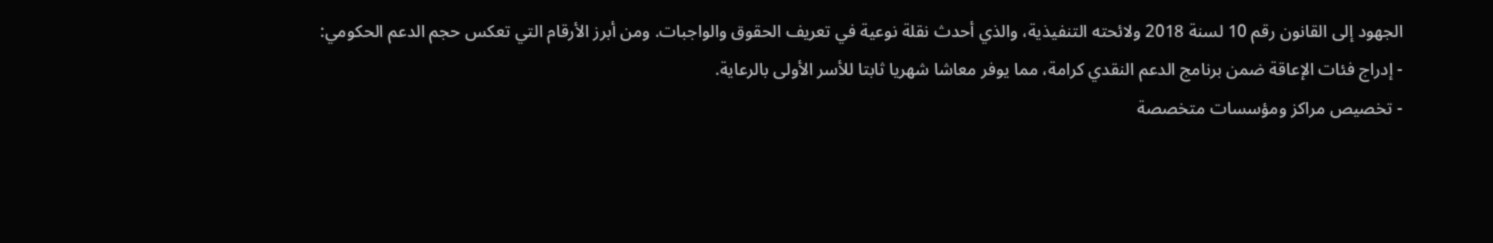الجهود إلى القانون رقم 10 لسنة 2018 ولائحته التنفيذية، والذي أحدث نقلة نوعية في تعريف الحقوق والواجبات. ومن أبرز الأرقام التي تعكس حجم الدعم الحكومي:
- إدراج فئات الإعاقة ضمن برنامج الدعم النقدي كرامة، مما يوفر معاشا شهريا ثابتا للأسر الأولى بالرعاية.
- تخصيص مراكز ومؤسسات متخصصة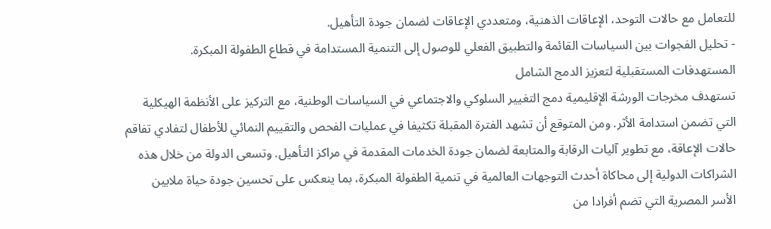للتعامل مع حالات التوحد، الإعاقات الذهنية، ومتعددي الإعاقات لضمان جودة التأهيل.
- تحليل الفجوات بين السياسات القائمة والتطبيق الفعلي للوصول إلى التنمية المستدامة في قطاع الطفولة المبكرة.
المستهدفات المستقبلية لتعزيز الدمج الشامل
تستهدف مخرجات الورشة الإقليمية دمج التغيير السلوكي والاجتماعي في السياسات الوطنية، مع التركيز على الأنظمة الهيكلية التي تضمن استدامة الأثر. ومن المتوقع أن تشهد الفترة المقبلة تكثيفا في عمليات الفحص والتقييم النمائي للأطفال لتفادي تفاقم حالات الإعاقة، مع تطوير آليات الرقابة والمتابعة لضمان جودة الخدمات المقدمة في مراكز التأهيل. وتسعى الدولة من خلال هذه الشراكات الدولية إلى محاكاة أحدث التوجهات العالمية في تنمية الطفولة المبكرة، بما ينعكس على تحسين جودة حياة ملايين الأسر المصرية التي تضم أفرادا من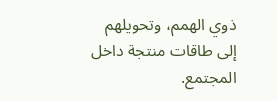ذوي الهمم، وتحويلهم إلى طاقات منتجة داخل المجتمع.